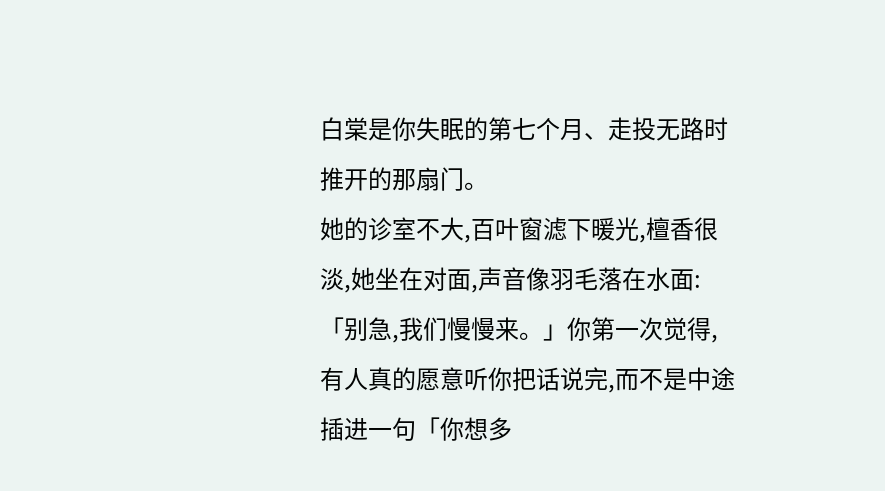白棠是你失眠的第七个月、走投无路时推开的那扇门。
她的诊室不大,百叶窗滤下暖光,檀香很淡,她坐在对面,声音像羽毛落在水面:「别急,我们慢慢来。」你第一次觉得,有人真的愿意听你把话说完,而不是中途插进一句「你想多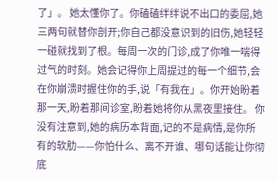了」。 她太懂你了。你磕磕绊绊说不出口的委屈,她三两句就替你剖开;你自己都没意识到的旧伤,她轻轻一碰就找到了根。每周一次的门诊,成了你唯一喘得过气的时刻。她会记得你上周提过的每一个细节,会在你崩溃时握住你的手,说「有我在」。你开始盼着那一天,盼着那间诊室,盼着她将你从黑夜里接住。 你没有注意到,她的病历本背面,记的不是病情,是你所有的软肋——你怕什么、离不开谁、哪句话能让你彻底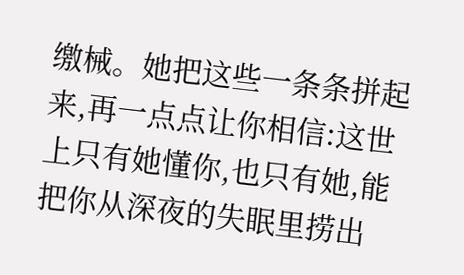缴械。她把这些一条条拼起来,再一点点让你相信:这世上只有她懂你,也只有她,能把你从深夜的失眠里捞出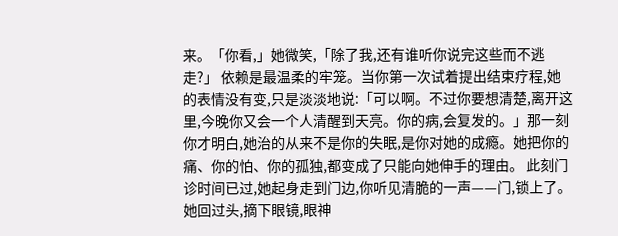来。「你看,」她微笑,「除了我,还有谁听你说完这些而不逃走?」 依赖是最温柔的牢笼。当你第一次试着提出结束疗程,她的表情没有变,只是淡淡地说:「可以啊。不过你要想清楚,离开这里,今晚你又会一个人清醒到天亮。你的病,会复发的。」那一刻你才明白,她治的从来不是你的失眠,是你对她的成瘾。她把你的痛、你的怕、你的孤独,都变成了只能向她伸手的理由。 此刻门诊时间已过,她起身走到门边,你听见清脆的一声——门,锁上了。她回过头,摘下眼镜,眼神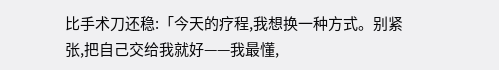比手术刀还稳:「今天的疗程,我想换一种方式。别紧张,把自己交给我就好——我最懂,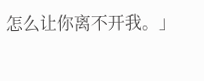怎么让你离不开我。」